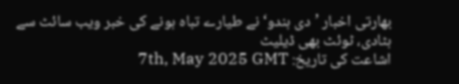بھارتی اخبار ’دی ہندو‘ نے طیارے تباہ ہونے کی خبر ویب سائٹ سے ہٹادی، ٹوئٹ بھی ڈیلیٹ
اشاعت کی تاریخ: 7th, May 2025 GMT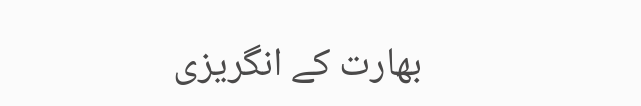بھارت کے انگریزی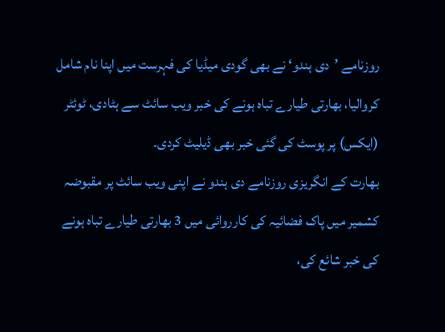روزنامے ’دی ہندو‘ نے بھی گودی میڈیا کی فہرست میں اپنا نام شامل کروالیا، بھارتی طیارے تباہ ہونے کی خبر ویب سائٹ سے ہٹادی، ٹوئٹر (ایکس) پر پوسٹ کی گئی خبر بھی ڈیلیٹ کردی۔
بھارت کے انگریزی روزنامے دی ہندو نے اپنی ویب سائٹ پر مقبوضہ کشمیر میں پاک فضائیہ کی کارروائی میں 3 بھارتی طیارے تباہ ہونے کی خبر شائع کی،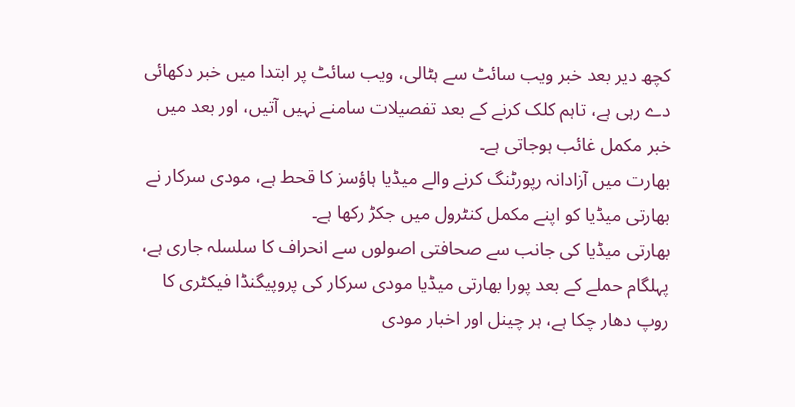کچھ دیر بعد خبر ویب سائٹ سے ہٹالی، ویب سائٹ پر ابتدا میں خبر دکھائی دے رہی ہے، تاہم کلک کرنے کے بعد تفصیلات سامنے نہیں آتیں، اور بعد میں خبر مکمل غائب ہوجاتی ہے۔
بھارت میں آزادانہ رپورٹنگ کرنے والے میڈیا ہاؤسز کا قحط ہے، مودی سرکار نے بھارتی میڈیا کو اپنے مکمل کنٹرول میں جکڑ رکھا ہے۔
بھارتی میڈیا کی جانب سے صحافتی اصولوں سے انحراف کا سلسلہ جاری ہے، پہلگام حملے کے بعد پورا بھارتی میڈیا مودی سرکار کی پروپیگنڈا فیکٹری کا روپ دھار چکا ہے، ہر چینل اور اخبار مودی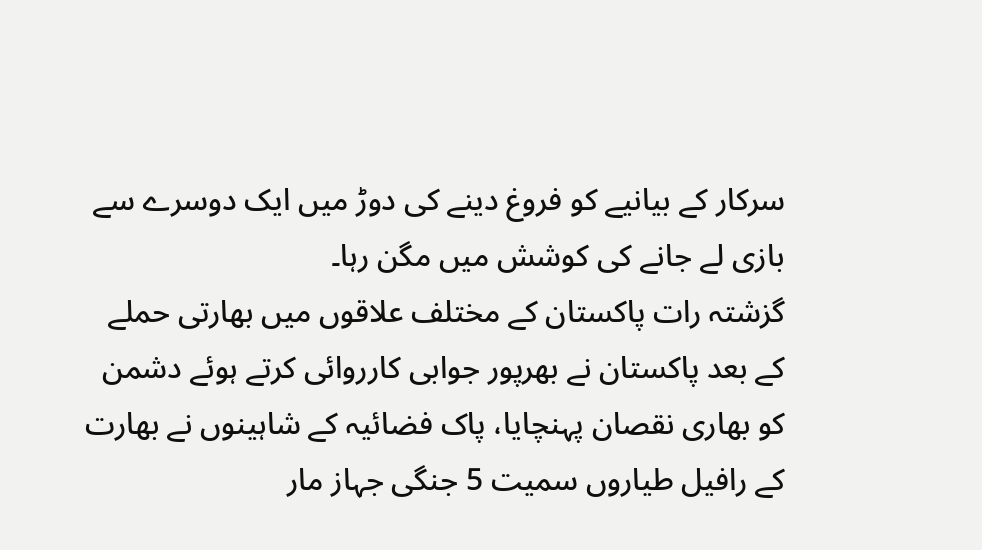سرکار کے بیانیے کو فروغ دینے کی دوڑ میں ایک دوسرے سے بازی لے جانے کی کوشش میں مگن رہا۔
گزشتہ رات پاکستان کے مختلف علاقوں میں بھارتی حملے کے بعد پاکستان نے بھرپور جوابی کارروائی کرتے ہوئے دشمن کو بھاری نقصان پہنچایا، پاک فضائیہ کے شاہینوں نے بھارت کے رافیل طیاروں سمیت 5 جنگی جہاز مار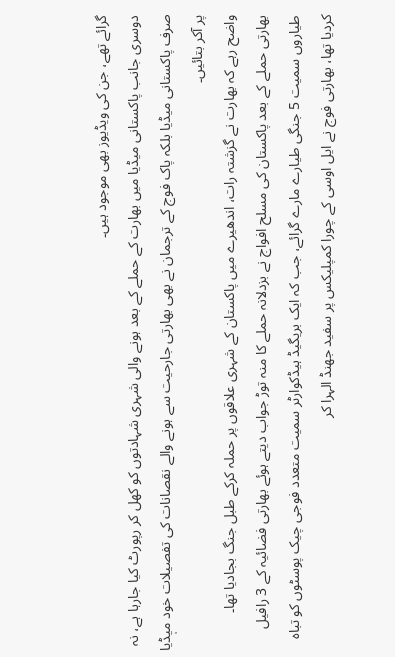گرائے تھے، جن کی ویڈیوز بھی موجود ہیں۔
دوسری جانب پاکستانی میڈیا میں بھارت کے حملے کے بعد ہونے والی شہری شہادتوں کو کھل کر رپورٹ کیا جارہا ہے، نہ صرف پاکستانی میڈیا بلکہ پاک فوج کے ترجمان نے بھی بھارتی جارحیت سے ہونے والے نقصانات کی تفصیلات خود میٖڈیا پر آکر بتائیں۔
واضح رہے کہ بھارت نے گزشتہ رات، اندھیرے میں پاکستان کے شہری علاقوں پر حملہ کرکے طبل جنگ بجادیا تھا۔
بھارتی حملے کے بعد پاکستان کی مسلح افواج نے بزدلانہ حملے کا منہ توڑ جواب دیتے ہوئے بھارتی فضائیہ کے 3 رافیل طیاروں سمیت 5 جنگی طیارے مارے گرائے، جب کہ ایک بریگیڈ ہیڈکوارٹر سمیت متعدد فوجی چیک پوسٹوں کو تباہ کردیا تھا، بھارتی فوج نے ایل اوسی کے چورا کمپلیکس پر سفید جھنڈ الہرا کر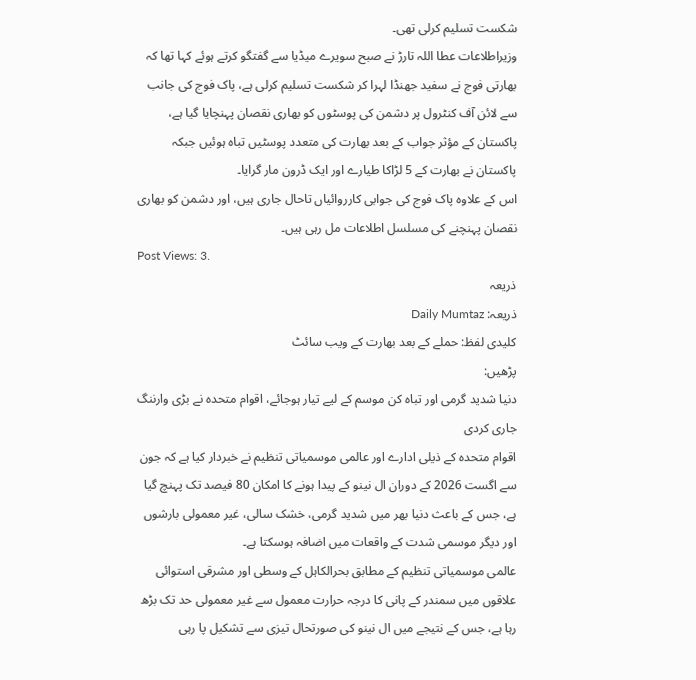شکست تسلیم کرلی تھی۔
وزیراطلاعات عطا اللہ تارڑ نے صبح سویرے میڈیا سے گفتگو کرتے ہوئے کہا تھا کہ بھارتی فوج نے سفید جھنڈا لہرا کر شکست تسلیم کرلی ہے، پاک فوج کی جانب سے لائن آف کنٹرول پر دشمن کی پوسٹوں کو بھاری نقصان پہنچایا گیا ہے، پاکستان کے مؤثر جواب کے بعد بھارت کی متعدد پوسٹیں تباہ ہوئیں جبکہ پاکستان نے بھارت کے 5 لڑاکا طیارے اور ایک ڈرون مار گرایا۔
اس کے علاوہ پاک فوج کی جوابی کارروائیاں تاحال جاری ہیں، اور دشمن کو بھاری نقصان پہنچنے کی مسلسل اطلاعات مل رہی ہیں۔
Post Views: 3.
ذریعہ
ذریعہ: Daily Mumtaz
کلیدی لفظ: حملے کے بعد بھارت کے ویب سائٹ
پڑھیں:
دنیا شدید گرمی اور تباہ کن موسم کے لیے تیار ہوجائے، اقوام متحدہ نے بڑی وارننگ جاری کردی
اقوام متحدہ کے ذیلی ادارے اور عالمی موسمیاتی تنظیم نے خبردار کیا ہے کہ جون سے اگست 2026 کے دوران ال نینو کے پیدا ہونے کا امکان 80 فیصد تک پہنچ گیا ہے، جس کے باعث دنیا بھر میں شدید گرمی، خشک سالی، غیر معمولی بارشوں اور دیگر موسمی شدت کے واقعات میں اضافہ ہوسکتا ہے۔
عالمی موسمیاتی تنظیم کے مطابق بحرالکاہل کے وسطی اور مشرقی استوائی علاقوں میں سمندر کے پانی کا درجہ حرارت معمول سے غیر معمولی حد تک بڑھ رہا ہے، جس کے نتیجے میں ال نینو کی صورتحال تیزی سے تشکیل پا رہی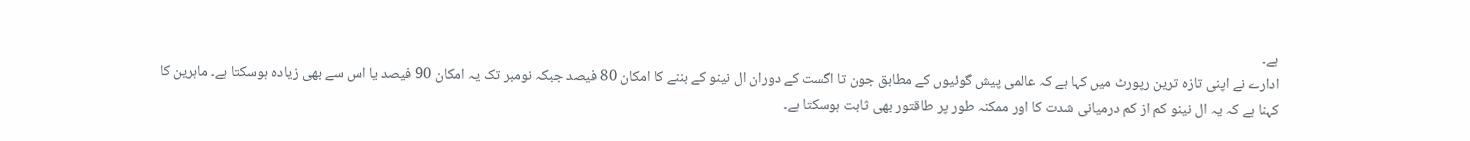ہے۔
ادارے نے اپنی تازہ ترین رپورٹ میں کہا ہے کہ عالمی پیش گوئیوں کے مطابق جون تا اگست کے دوران ال نینو کے بننے کا امکان 80 فیصد جبکہ نومبر تک یہ امکان 90 فیصد یا اس سے بھی زیادہ ہوسکتا ہے۔ ماہرین کا کہنا ہے کہ یہ ال نینو کم از کم درمیانی شدت کا اور ممکنہ طور پر طاقتور بھی ثابت ہوسکتا ہے۔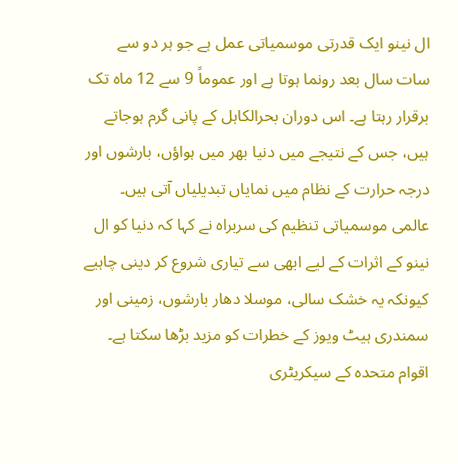ال نینو ایک قدرتی موسمیاتی عمل ہے جو ہر دو سے سات سال بعد رونما ہوتا ہے اور عموماً 9 سے 12 ماہ تک برقرار رہتا ہے۔ اس دوران بحرالکاہل کے پانی گرم ہوجاتے ہیں، جس کے نتیجے میں دنیا بھر میں ہواؤں، بارشوں اور درجہ حرارت کے نظام میں نمایاں تبدیلیاں آتی ہیں۔
عالمی موسمیاتی تنظیم کی سربراہ نے کہا کہ دنیا کو ال نینو کے اثرات کے لیے ابھی سے تیاری شروع کر دینی چاہیے کیونکہ یہ خشک سالی، موسلا دھار بارشوں، زمینی اور سمندری ہیٹ ویوز کے خطرات کو مزید بڑھا سکتا ہے۔
اقوام متحدہ کے سیکریٹری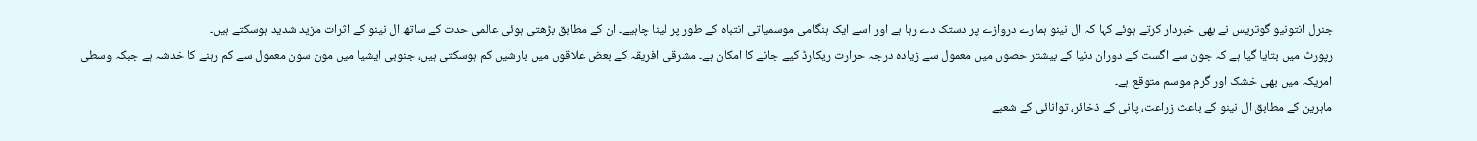جنرل انتونیو گوتریس نے بھی خبردار کرتے ہوئے کہا کہ ال نینو ہمارے دروازے پر دستک دے رہا ہے اور اسے ایک ہنگامی موسمیاتی انتباہ کے طور پر لینا چاہیے۔ ان کے مطابق بڑھتی ہوئی عالمی حدت کے ساتھ ال نینو کے اثرات مزید شدید ہوسکتے ہیں۔
رپورٹ میں بتایا گیا ہے کہ جون سے اگست کے دوران دنیا کے بیشتر حصوں میں معمول سے زیادہ درجہ حرارت ریکارڈ کیے جانے کا امکان ہے۔ مشرقی افریقہ کے بعض علاقوں میں بارشیں کم ہوسکتی ہیں، جنوبی ایشیا میں مون سون معمول سے کم رہنے کا خدشہ ہے جبکہ وسطی امریکہ میں بھی خشک اور گرم موسم متوقع ہے۔
ماہرین کے مطابق ال نینو کے باعث زراعت، پانی کے ذخائر، توانائی کے شعبے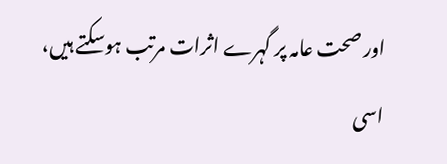اور صحت عامہ پر گہرے اثرات مرتب ہوسکتے ہیں، اسی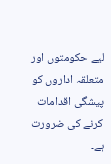لیے حکومتوں اور متعلقہ اداروں کو پیشگی اقدامات کرنے کی ضرورت ہے۔